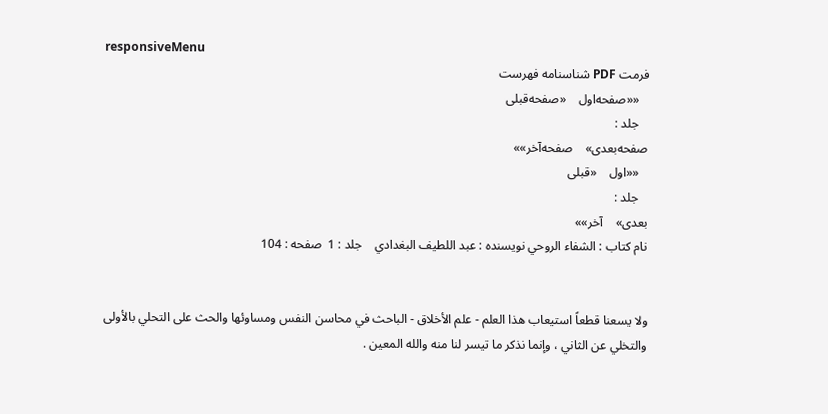responsiveMenu
فرمت PDF شناسنامه فهرست
   ««صفحه‌اول    «صفحه‌قبلی
   جلد :
صفحه‌بعدی»    صفحه‌آخر»»
   ««اول    «قبلی
   جلد :
بعدی»    آخر»»
نام کتاب : الشفاء الروحي نویسنده : عبد اللطيف البغدادي    جلد : 1  صفحه : 104


ولا يسعنا قطعاً استيعاب هذا العلم - علم الأخلاق - الباحث في محاسن النفس ومساوئها والحث على التحلي بالأولى والتخلي عن الثاني ، وإنما نذكر ما تيسر لنا منه والله المعين .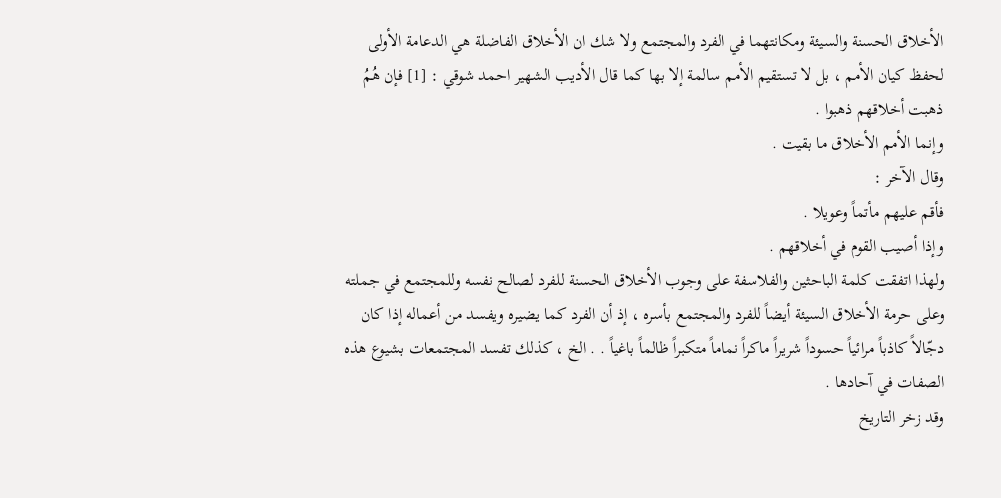الأخلاق الحسنة والسيئة ومكانتهما في الفرد والمجتمع ولا شك ان الأخلاق الفاضلة هي الدعامة الأولى لحفظ كيان الأمم ، بل لا تستقيم الأمم سالمة إلا بها كما قال الأديب الشهير احمد شوقي : [1] فإن هُمُ ذهبت أخلاقهم ذهبوا .
وإنما الأمم الأخلاق ما بقيت .
وقال الآخر :
فأقم عليهم مأتماً وعويلا .
وإذا أصيب القوم في أخلاقهم .
ولهذا اتفقت كلمة الباحثين والفلاسفة على وجوب الأخلاق الحسنة للفرد لصالح نفسه وللمجتمع في جملته وعلى حرمة الأخلاق السيئة أيضاً للفرد والمجتمع بأسره ، إذ أن الفرد كما يضيره ويفسد من أعماله إذا كان دجّالاً كاذباً مرائياً حسوداً شريراً ماكراً نماماً متكبراً ظالماً باغياً . . الخ ، كذلك تفسد المجتمعات بشيوع هذه الصفات في آحادها .
وقد زخر التاريخ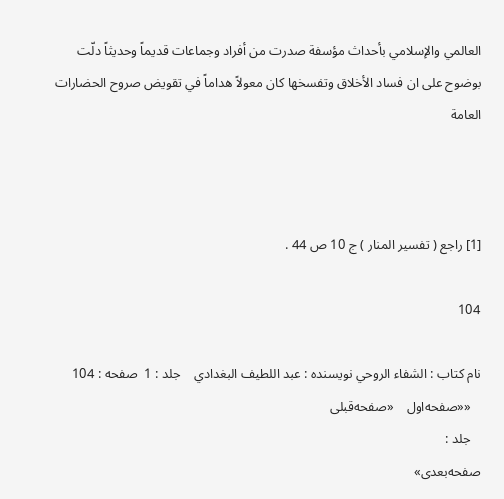العالمي والإسلامي بأحداث مؤسفة صدرت من أفراد وجماعات قديماً وحديثاً دلّت بوضوح على ان فساد الأخلاق وتفسخها كان معولاً هداماً في تقويض صروح الحضارات العامة



[1] راجع ( تفسير المنار ) ج 10 ص 44 .

104

نام کتاب : الشفاء الروحي نویسنده : عبد اللطيف البغدادي    جلد : 1  صفحه : 104
   ««صفحه‌اول    «صفحه‌قبلی
   جلد :
صفحه‌بعدی»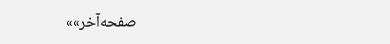صفحه‌آخر»»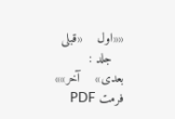««اول    «قبلی
   جلد :
بعدی»    آخر»»
فرمت PDF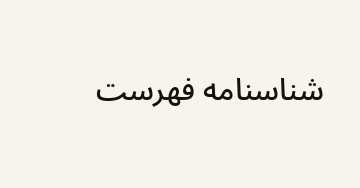شناسنامه فهرست